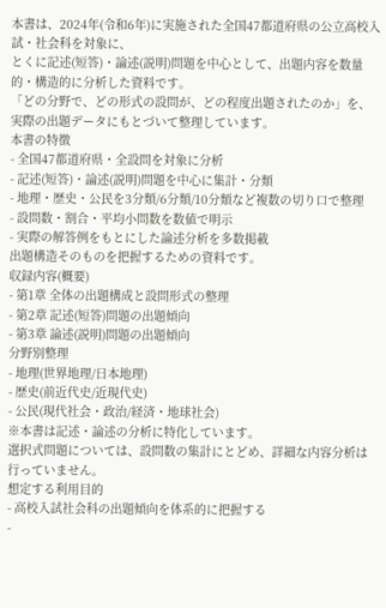本書は、2024年(令和6年)に実施された全国47都道府県の公立高校入試・社会科を対象に、
とくに記述(短答)・論述(説明)問題を中心として、出題内容を数量的・構造的に分析した資料です。
「どの分野で、どの形式の設問が、どの程度出題されたのか」を、実際の出題データにもとづいて整理しています。
本書の特徴
- 全国47都道府県・全設問を対象に分析
- 記述(短答)・論述(説明)問題を中心に集計・分類
- 地理・歴史・公民を3分類/6分類/10分類など複数の切り口で整理
- 設問数・割合・平均小問数を数値で明示
- 実際の解答例をもとにした論述分析を多数掲載
出題構造そのものを把握するための資料です。
収録内容(概要)
- 第1章 全体の出題構成と設問形式の整理
- 第2章 記述(短答)問題の出題傾向
- 第3章 論述(説明)問題の出題傾向
分野別整理
- 地理(世界地理/日本地理)
- 歴史(前近代史/近現代史)
- 公民(現代社会・政治/経済・地球社会)
※本書は記述・論述の分析に特化しています。
選択式問題については、設問数の集計にとどめ、詳細な内容分析は行っていません。
想定する利用目的
- 高校入試社会科の出題傾向を体系的に把握する
-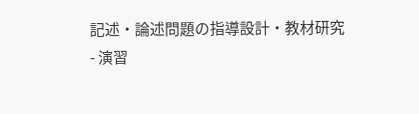記述・論述問題の指導設計・教材研究
- 演習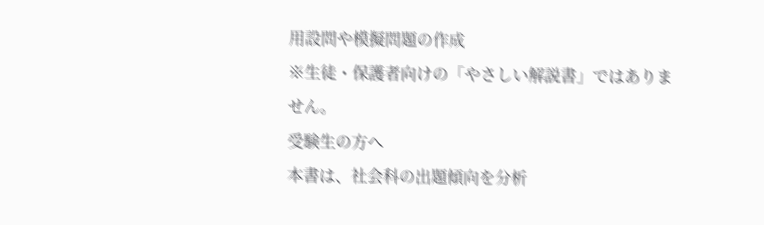用設問や模擬問題の作成
※生徒・保護者向けの「やさしい解説書」ではありません。
受験生の方へ
本書は、社会科の出題傾向を分析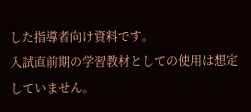した指導者向け資料です。
入試直前期の学習教材としての使用は想定していません。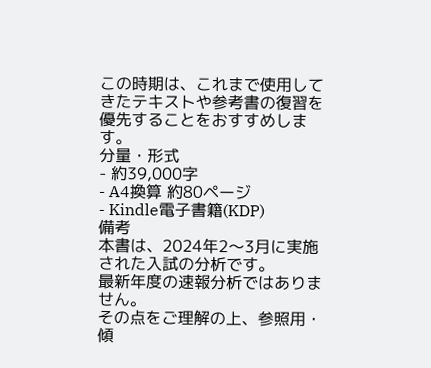この時期は、これまで使用してきたテキストや参考書の復習を優先することをおすすめします。
分量・形式
- 約39,000字
- A4換算 約80ページ
- Kindle電子書籍(KDP)
備考
本書は、2024年2〜3月に実施された入試の分析です。
最新年度の速報分析ではありません。
その点をご理解の上、参照用・傾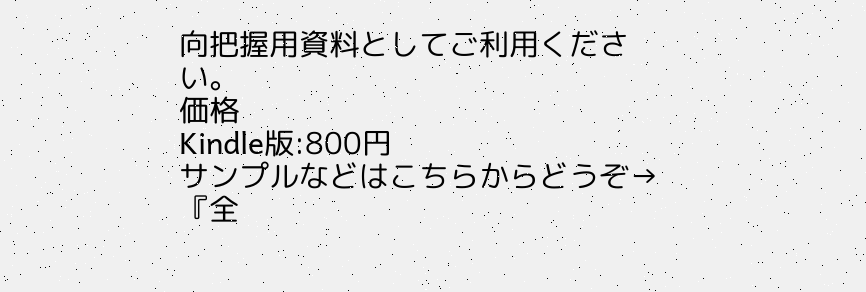向把握用資料としてご利用ください。
価格
Kindle版:800円
サンプルなどはこちらからどうぞ→『全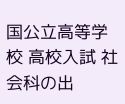国公立高等学校 高校入試 社会科の出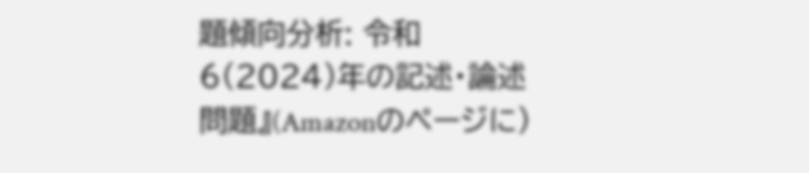題傾向分析: 令和6(2024)年の記述・論述問題』(Amazonのページに)